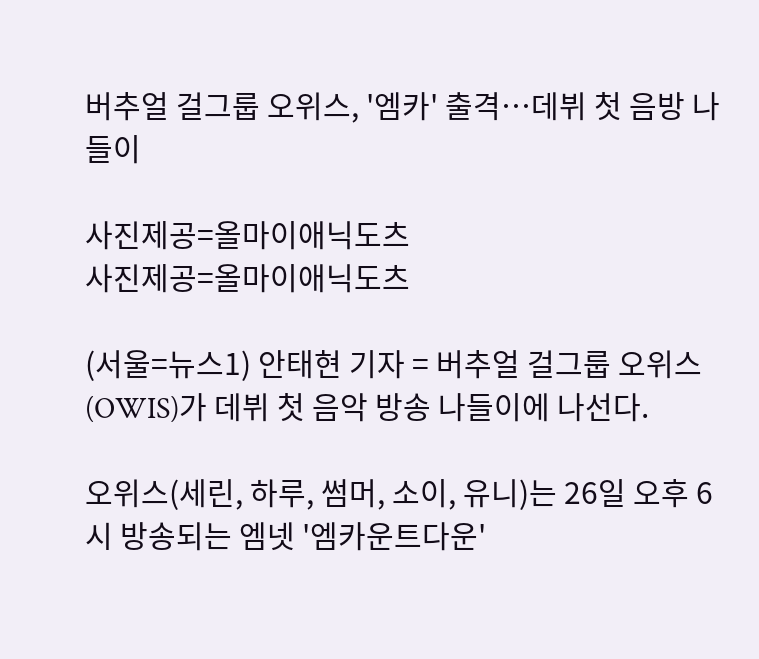버추얼 걸그룹 오위스, '엠카' 출격…데뷔 첫 음방 나들이

사진제공=올마이애닉도츠
사진제공=올마이애닉도츠

(서울=뉴스1) 안태현 기자 = 버추얼 걸그룹 오위스(OWIS)가 데뷔 첫 음악 방송 나들이에 나선다.

오위스(세린, 하루, 썸머, 소이, 유니)는 26일 오후 6시 방송되는 엠넷 '엠카운트다운'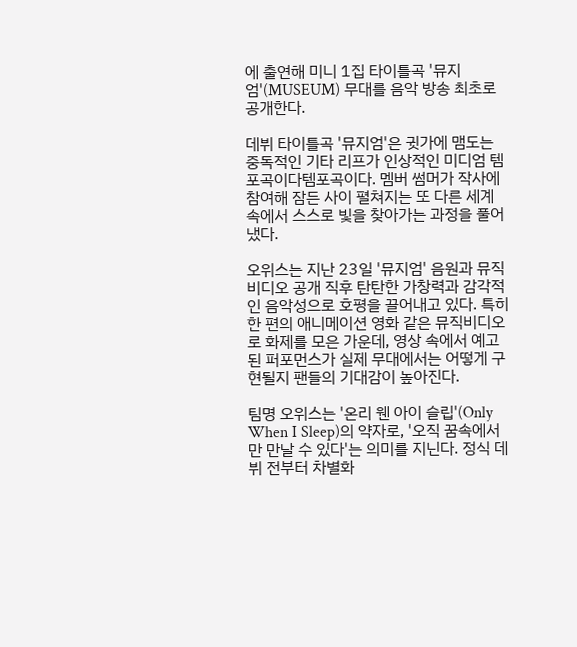에 출연해 미니 1집 타이틀곡 '뮤지엄'(MUSEUM) 무대를 음악 방송 최초로 공개한다.

데뷔 타이틀곡 '뮤지엄'은 귓가에 맴도는 중독적인 기타 리프가 인상적인 미디엄 템포곡이다템포곡이다. 멤버 썸머가 작사에 참여해 잠든 사이 펼쳐지는 또 다른 세계 속에서 스스로 빛을 찾아가는 과정을 풀어냈다.

오위스는 지난 23일 '뮤지엄' 음원과 뮤직비디오 공개 직후 탄탄한 가창력과 감각적인 음악성으로 호평을 끌어내고 있다. 특히 한 편의 애니메이션 영화 같은 뮤직비디오로 화제를 모은 가운데, 영상 속에서 예고된 퍼포먼스가 실제 무대에서는 어떻게 구현될지 팬들의 기대감이 높아진다.

팀명 오위스는 '온리 웬 아이 슬립'(Only When I Sleep)의 약자로, '오직 꿈속에서만 만날 수 있다'는 의미를 지닌다. 정식 데뷔 전부터 차별화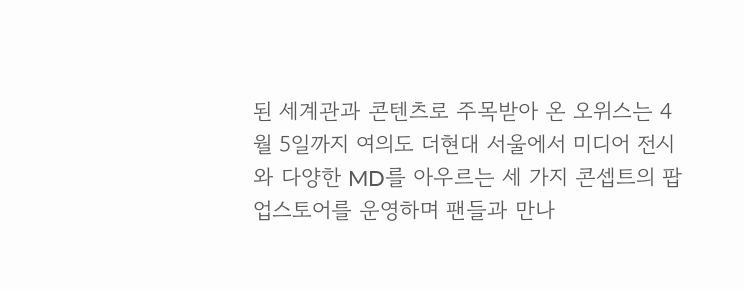된 세계관과 콘텐츠로 주목받아 온 오위스는 4월 5일까지 여의도 더현대 서울에서 미디어 전시와 다양한 MD를 아우르는 세 가지 콘셉트의 팝업스토어를 운영하며 팬들과 만나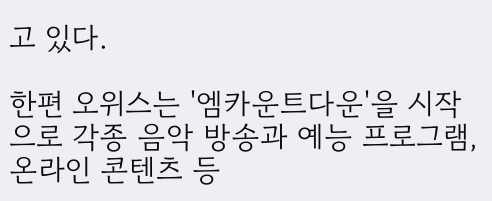고 있다.

한편 오위스는 '엠카운트다운'을 시작으로 각종 음악 방송과 예능 프로그램, 온라인 콘텐츠 등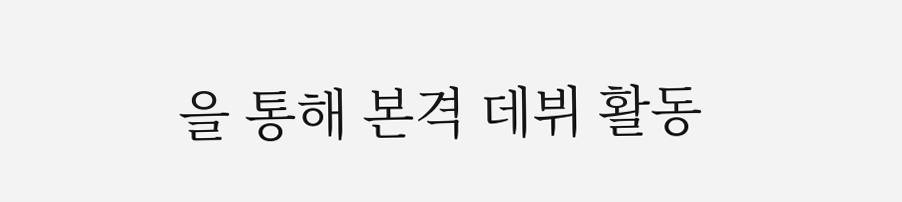을 통해 본격 데뷔 활동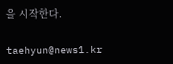을 시작한다.

taehyun@news1.kr